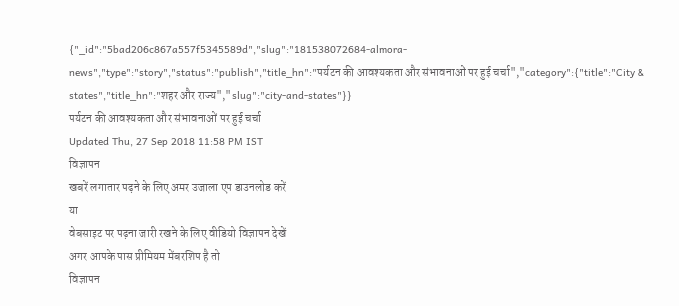{"_id":"5bad206c867a557f5345589d","slug":"181538072684-almora-news","type":"story","status":"publish","title_hn":"पर्यटन की आवश्यकता और संभावनाओं पर हुई चर्चा","category":{"title":"City & states","title_hn":"शहर और राज्य","slug":"city-and-states"}}
पर्यटन की आवश्यकता और संभावनाओं पर हुई चर्चा
Updated Thu, 27 Sep 2018 11:58 PM IST
विज्ञापन
खबरें लगातार पढ़ने के लिए अमर उजाला एप डाउनलोड करें
या
वेबसाइट पर पढ़ना जारी रखने के लिए वीडियो विज्ञापन देखें
अगर आपके पास प्रीमियम मेंबरशिप है तो
विज्ञापन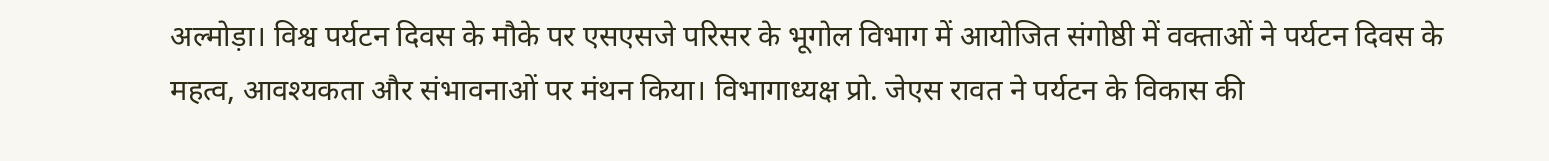अल्मोड़ा। विश्व पर्यटन दिवस के मौके पर एसएसजे परिसर के भूगोल विभाग में आयोजित संगोष्ठी में वक्ताओं ने पर्यटन दिवस के महत्व, आवश्यकता और संभावनाओं पर मंथन किया। विभागाध्यक्ष प्रो. जेएस रावत ने पर्यटन के विकास की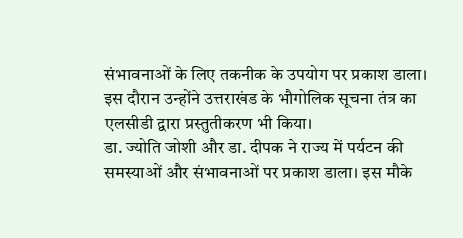संभावनाओं के लिए तकनीक के उपयोग पर प्रकाश डाला। इस दौरान उन्होंने उत्तराखंड के भौगोलिक सूचना तंत्र का एलसीडी द्वारा प्रस्तुतीकरण भी किया।
डा. ज्योति जोशी और डा. दीपक ने राज्य में पर्यटन की समस्याओं और संभावनाओं पर प्रकाश डाला। इस मौके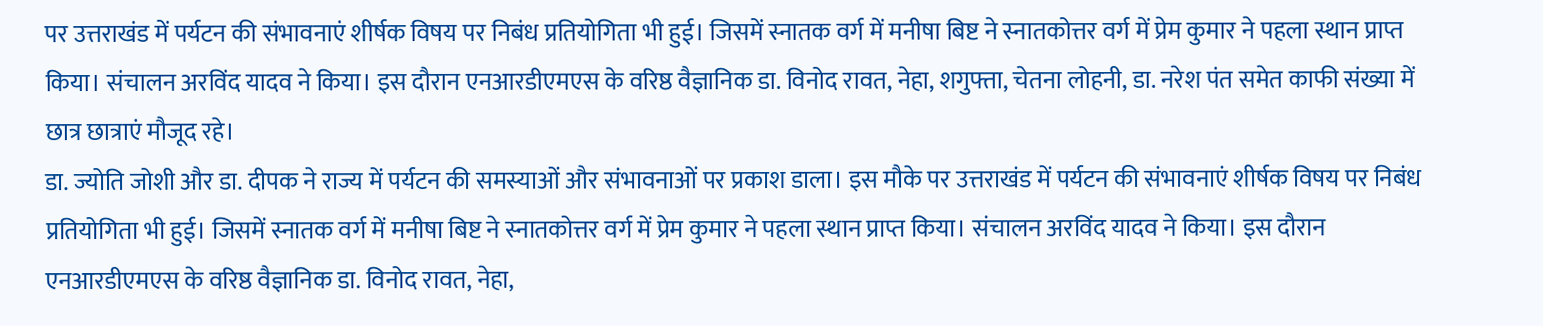पर उत्तराखंड में पर्यटन की संभावनाएं शीर्षक विषय पर निबंध प्रतियोगिता भी हुई। जिसमें स्नातक वर्ग में मनीषा बिष्ट ने स्नातकोत्तर वर्ग में प्रेम कुमार ने पहला स्थान प्राप्त किया। संचालन अरविंद यादव ने किया। इस दौरान एनआरडीएमएस के वरिष्ठ वैज्ञानिक डा. विनोद रावत, नेहा, शगुफ्ता, चेतना लोहनी, डा. नरेश पंत समेत काफी संख्या में छात्र छात्राएं मौजूद रहे।
डा. ज्योति जोशी और डा. दीपक ने राज्य में पर्यटन की समस्याओं और संभावनाओं पर प्रकाश डाला। इस मौके पर उत्तराखंड में पर्यटन की संभावनाएं शीर्षक विषय पर निबंध प्रतियोगिता भी हुई। जिसमें स्नातक वर्ग में मनीषा बिष्ट ने स्नातकोत्तर वर्ग में प्रेम कुमार ने पहला स्थान प्राप्त किया। संचालन अरविंद यादव ने किया। इस दौरान एनआरडीएमएस के वरिष्ठ वैज्ञानिक डा. विनोद रावत, नेहा,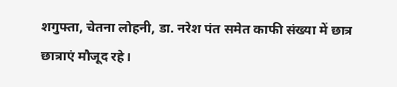शगुफ्ता, चेतना लोहनी, डा. नरेश पंत समेत काफी संख्या में छात्र छात्राएं मौजूद रहे।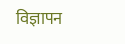विज्ञापन